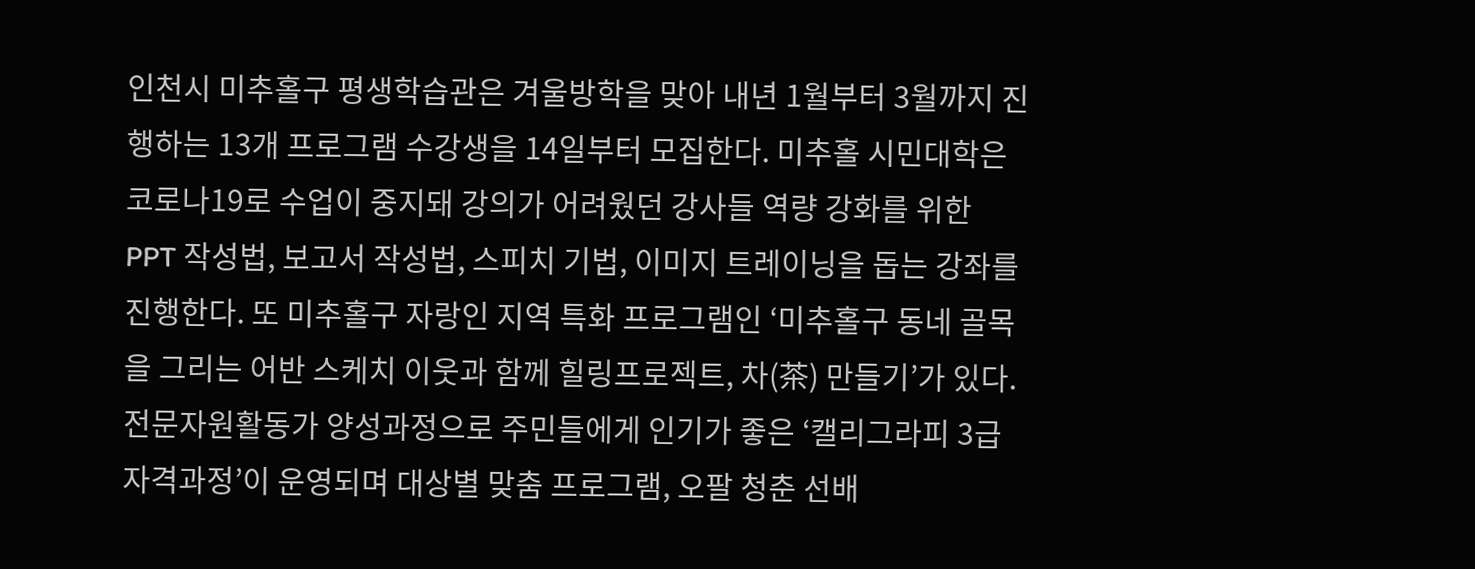인천시 미추홀구 평생학습관은 겨울방학을 맞아 내년 1월부터 3월까지 진행하는 13개 프로그램 수강생을 14일부터 모집한다. 미추홀 시민대학은 코로나19로 수업이 중지돼 강의가 어려웠던 강사들 역량 강화를 위한 PPT 작성법, 보고서 작성법, 스피치 기법, 이미지 트레이닝을 돕는 강좌를 진행한다. 또 미추홀구 자랑인 지역 특화 프로그램인 ‘미추홀구 동네 골목을 그리는 어반 스케치 이웃과 함께 힐링프로젝트, 차(茶) 만들기’가 있다. 전문자원활동가 양성과정으로 주민들에게 인기가 좋은 ‘캘리그라피 3급 자격과정’이 운영되며 대상별 맞춤 프로그램, 오팔 청춘 선배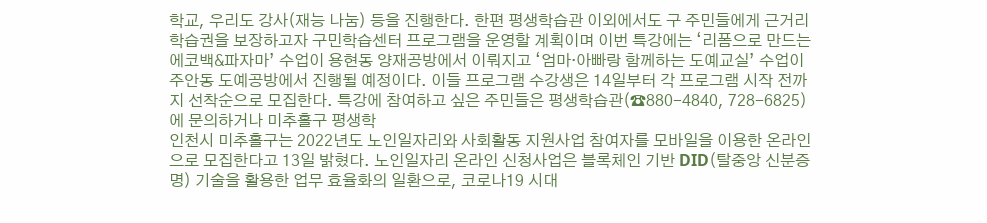학교, 우리도 강사(재능 나눔) 등을 진행한다. 한편 평생학습관 이외에서도 구 주민들에게 근거리 학습권을 보장하고자 구민학습센터 프로그램을 운영할 계획이며 이번 특강에는 ‘리폼으로 만드는 에코백&파자마’ 수업이 용현동 양재공방에서 이뤄지고 ‘엄마‧아빠랑 함께하는 도예교실’ 수업이 주안동 도예공방에서 진행될 예정이다. 이들 프로그램 수강생은 14일부터 각 프로그램 시작 전까지 선착순으로 모집한다. 특강에 참여하고 싶은 주민들은 평생학습관(☎880-4840, 728-6825)에 문의하거나 미추홀구 평생학
인천시 미추홀구는 2022년도 노인일자리와 사회활동 지원사업 참여자를 모바일을 이용한 온라인으로 모집한다고 13일 밝혔다. 노인일자리 온라인 신청사업은 블록체인 기반 DID(탈중앙 신분증명) 기술을 활용한 업무 효율화의 일환으로, 코로나19 시대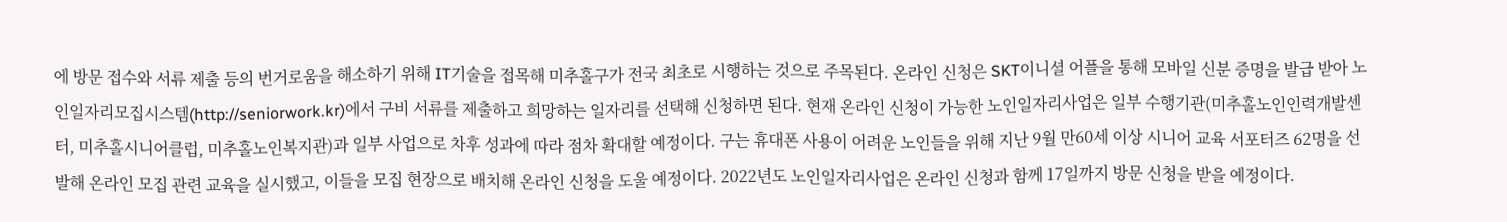에 방문 접수와 서류 제출 등의 번거로움을 해소하기 위해 IT기술을 접목해 미추홀구가 전국 최초로 시행하는 것으로 주목된다. 온라인 신청은 SKT이니셜 어플을 통해 모바일 신분 증명을 발급 받아 노인일자리모집시스템(http://seniorwork.kr)에서 구비 서류를 제출하고 희망하는 일자리를 선택해 신청하면 된다. 현재 온라인 신청이 가능한 노인일자리사업은 일부 수행기관(미추홀노인인력개발센터, 미추홀시니어클럽, 미추홀노인복지관)과 일부 사업으로 차후 성과에 따라 점차 확대할 예정이다. 구는 휴대폰 사용이 어려운 노인들을 위해 지난 9월 만60세 이상 시니어 교육 서포터즈 62명을 선발해 온라인 모집 관련 교육을 실시했고, 이들을 모집 현장으로 배치해 온라인 신청을 도울 예정이다. 2022년도 노인일자리사업은 온라인 신청과 함께 17일까지 방문 신청을 받을 예정이다.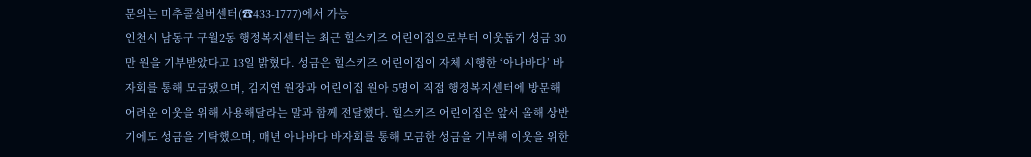문의는 미추콜실버센터(☎433-1777)에서 가능
인천시 남동구 구월2동 행정복지센터는 최근 힐스키즈 어린이집으로부터 이웃돕기 성금 30만 원을 기부받았다고 13일 밝혔다. 성금은 힐스키즈 어린이집이 자체 시행한 ‘아나바다’ 바자회를 통해 모금됐으며, 김지연 원장과 어린이집 원아 5명이 직접 행정복지센터에 방문해 어려운 이웃을 위해 사용해달라는 말과 함께 전달했다. 힐스키즈 어린이집은 앞서 올해 상반기에도 성금을 기탁했으며, 매년 아나바다 바자회를 통해 모금한 성금을 기부해 이웃을 위한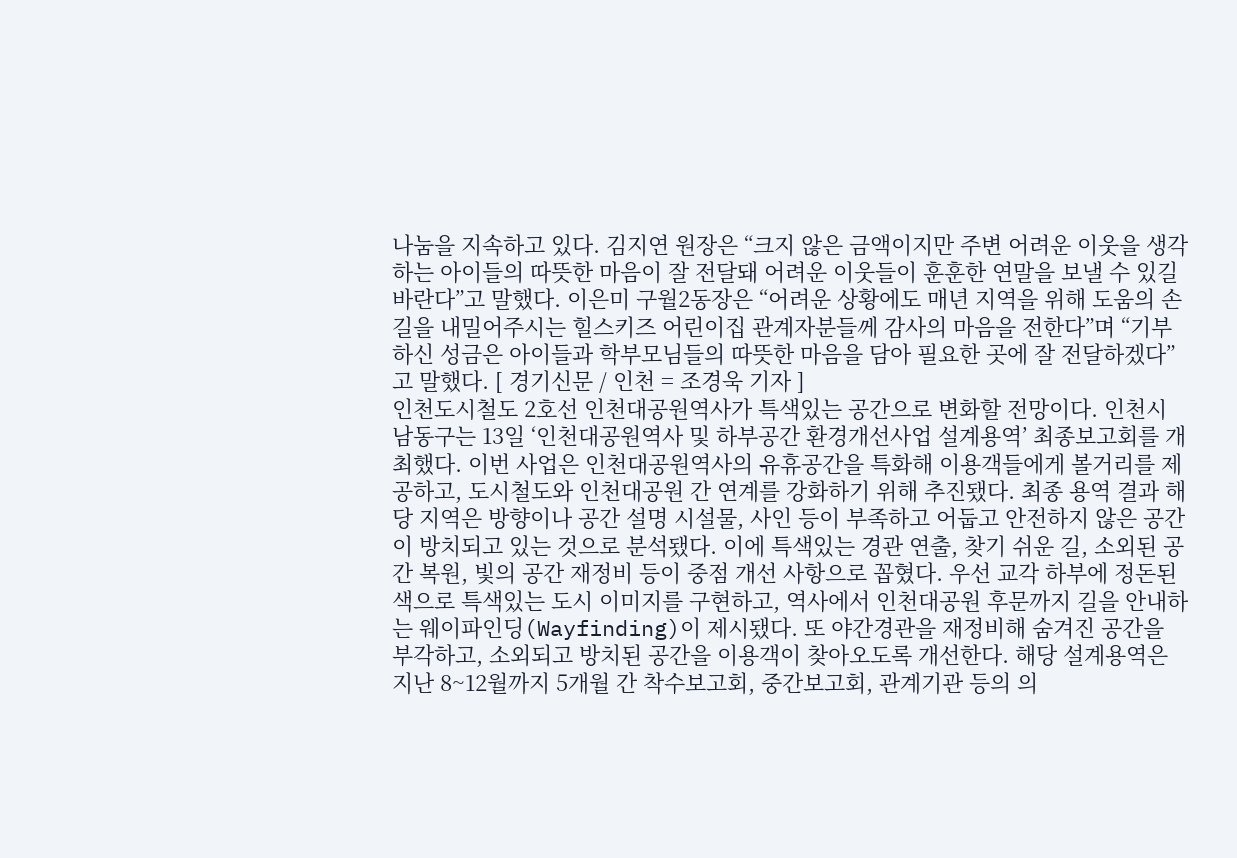나눔을 지속하고 있다. 김지연 원장은 “크지 않은 금액이지만 주변 어려운 이웃을 생각하는 아이들의 따뜻한 마음이 잘 전달돼 어려운 이웃들이 훈훈한 연말을 보낼 수 있길 바란다”고 말했다. 이은미 구월2동장은 “어려운 상황에도 매년 지역을 위해 도움의 손길을 내밀어주시는 힐스키즈 어린이집 관계자분들께 감사의 마음을 전한다”며 “기부하신 성금은 아이들과 학부모님들의 따뜻한 마음을 담아 필요한 곳에 잘 전달하겠다”고 말했다. [ 경기신문 / 인천 = 조경욱 기자 ]
인천도시철도 2호선 인천대공원역사가 특색있는 공간으로 변화할 전망이다. 인천시 남동구는 13일 ‘인천대공원역사 및 하부공간 환경개선사업 설계용역’ 최종보고회를 개최했다. 이번 사업은 인천대공원역사의 유휴공간을 특화해 이용객들에게 볼거리를 제공하고, 도시철도와 인천대공원 간 연계를 강화하기 위해 추진됐다. 최종 용역 결과 해당 지역은 방향이나 공간 설명 시설물, 사인 등이 부족하고 어둡고 안전하지 않은 공간이 방치되고 있는 것으로 분석됐다. 이에 특색있는 경관 연출, 찾기 쉬운 길, 소외된 공간 복원, 빛의 공간 재정비 등이 중점 개선 사항으로 꼽혔다. 우선 교각 하부에 정돈된 색으로 특색있는 도시 이미지를 구현하고, 역사에서 인천대공원 후문까지 길을 안내하는 웨이파인딩(Wayfinding)이 제시됐다. 또 야간경관을 재정비해 숨겨진 공간을 부각하고, 소외되고 방치된 공간을 이용객이 찾아오도록 개선한다. 해당 설계용역은 지난 8~12월까지 5개월 간 착수보고회, 중간보고회, 관계기관 등의 의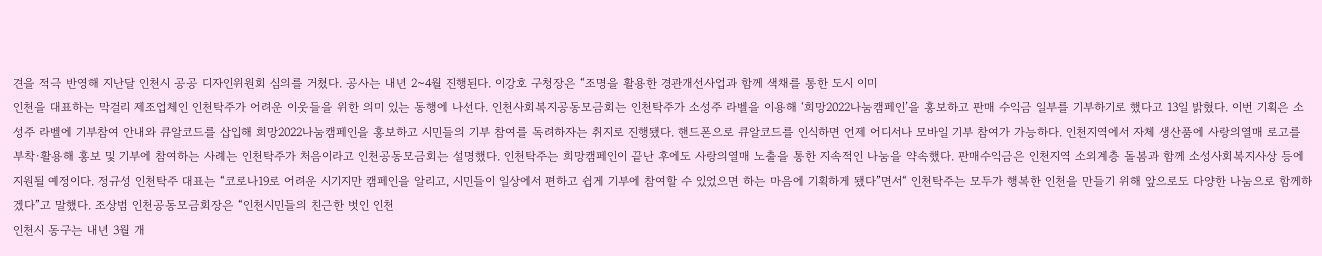견을 적극 반영해 지난달 인천시 공공 디자인위원회 심의를 거쳤다. 공사는 내년 2~4월 진행된다. 이강호 구청장은 “조명을 활용한 경관개선사업과 함께 색채를 통한 도시 이미
인천을 대표하는 막걸리 제조업체인 인천탁주가 어려운 이웃들을 위한 의미 있는 동행에 나선다. 인천사회복지공동모금회는 인천탁주가 소성주 라벨을 이용해 ‘희망2022나눔캠페인’을 홍보하고 판매 수익금 일부를 기부하기로 했다고 13일 밝혔다. 이번 기획은 소성주 라벨에 기부참여 안내와 큐알코드를 삽입해 희망2022나눔캠페인을 홍보하고 시민들의 기부 참여를 독려하자는 취지로 진행됐다. 핸드폰으로 큐알코드를 인식하면 언제 어디서나 모바일 기부 참여가 가능하다. 인천지역에서 자체 생산품에 사랑의열매 로고를 부착·활용해 홍보 및 기부에 참여하는 사례는 인천탁주가 처음이라고 인천공동모금회는 설명했다. 인천탁주는 희망캠페인이 끝난 후에도 사랑의열매 노출을 통한 지속적인 나눔을 약속했다. 판매수익금은 인천지역 소외계층 돌봄과 함께 소성사회복지사상 등에 지원될 예정이다. 정규성 인천탁주 대표는 “코로나19로 어려운 시기지만 캠페인을 알리고, 시민들이 일상에서 편하고 쉽게 기부에 참여할 수 있었으면 하는 마음에 기획하게 됐다”면서“ 인천탁주는 모두가 행복한 인천을 만들기 위해 앞으로도 다양한 나눔으로 함께하겠다”고 말했다. 조상범 인천공동모금회장은 “인천시민들의 친근한 벗인 인천
인천시 동구는 내년 3월 개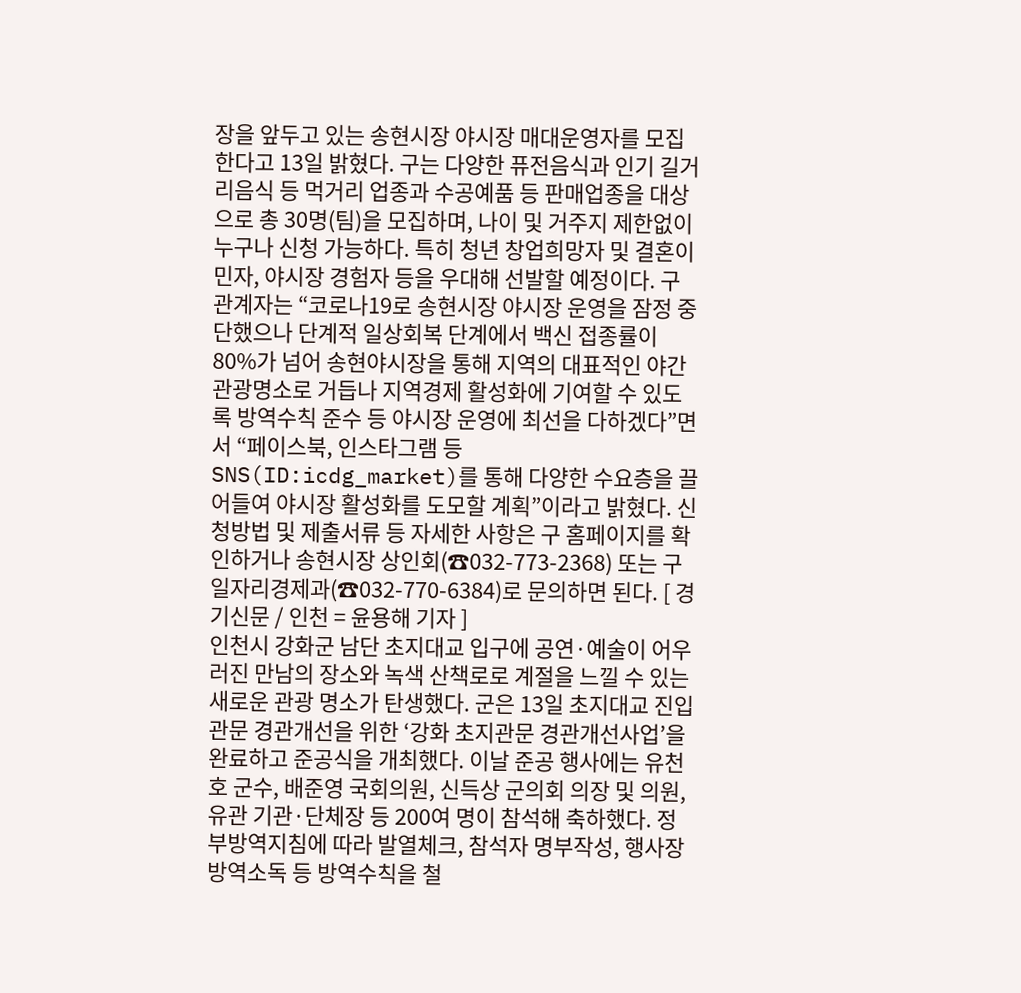장을 앞두고 있는 송현시장 야시장 매대운영자를 모집한다고 13일 밝혔다. 구는 다양한 퓨전음식과 인기 길거리음식 등 먹거리 업종과 수공예품 등 판매업종을 대상으로 총 30명(팀)을 모집하며, 나이 및 거주지 제한없이 누구나 신청 가능하다. 특히 청년 창업희망자 및 결혼이민자, 야시장 경험자 등을 우대해 선발할 예정이다. 구 관계자는 “코로나19로 송현시장 야시장 운영을 잠정 중단했으나 단계적 일상회복 단계에서 백신 접종률이 80%가 넘어 송현야시장을 통해 지역의 대표적인 야간 관광명소로 거듭나 지역경제 활성화에 기여할 수 있도록 방역수칙 준수 등 야시장 운영에 최선을 다하겠다”면서 “페이스북, 인스타그램 등 SNS(ID:icdg_market)를 통해 다양한 수요층을 끌어들여 야시장 활성화를 도모할 계획”이라고 밝혔다. 신청방법 및 제출서류 등 자세한 사항은 구 홈페이지를 확인하거나 송현시장 상인회(☎032-773-2368) 또는 구 일자리경제과(☎032-770-6384)로 문의하면 된다. [ 경기신문 / 인천 = 윤용해 기자 ]
인천시 강화군 남단 초지대교 입구에 공연·예술이 어우러진 만남의 장소와 녹색 산책로로 계절을 느낄 수 있는 새로운 관광 명소가 탄생했다. 군은 13일 초지대교 진입관문 경관개선을 위한 ‘강화 초지관문 경관개선사업’을 완료하고 준공식을 개최했다. 이날 준공 행사에는 유천호 군수, 배준영 국회의원, 신득상 군의회 의장 및 의원, 유관 기관·단체장 등 200여 명이 참석해 축하했다. 정부방역지침에 따라 발열체크, 참석자 명부작성, 행사장 방역소독 등 방역수칙을 철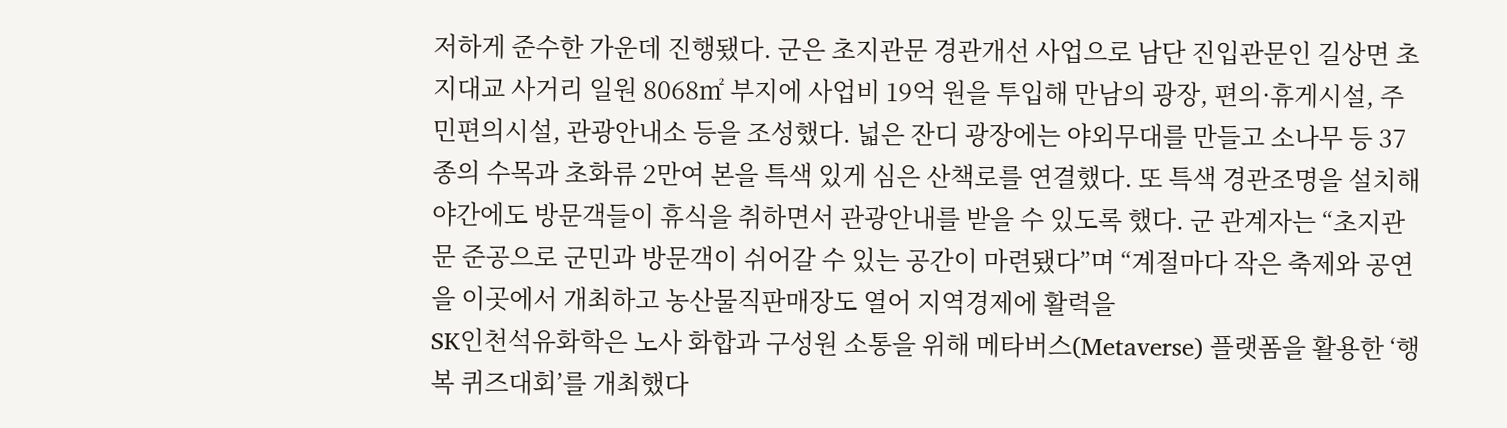저하게 준수한 가운데 진행됐다. 군은 초지관문 경관개선 사업으로 남단 진입관문인 길상면 초지대교 사거리 일원 8068㎡ 부지에 사업비 19억 원을 투입해 만남의 광장, 편의·휴게시설, 주민편의시설, 관광안내소 등을 조성했다. 넓은 잔디 광장에는 야외무대를 만들고 소나무 등 37종의 수목과 초화류 2만여 본을 특색 있게 심은 산책로를 연결했다. 또 특색 경관조명을 설치해 야간에도 방문객들이 휴식을 취하면서 관광안내를 받을 수 있도록 했다. 군 관계자는 “초지관문 준공으로 군민과 방문객이 쉬어갈 수 있는 공간이 마련됐다”며 “계절마다 작은 축제와 공연을 이곳에서 개최하고 농산물직판매장도 열어 지역경제에 활력을
SK인천석유화학은 노사 화합과 구성원 소통을 위해 메타버스(Metaverse) 플랫폼을 활용한 ‘행복 퀴즈대회’를 개최했다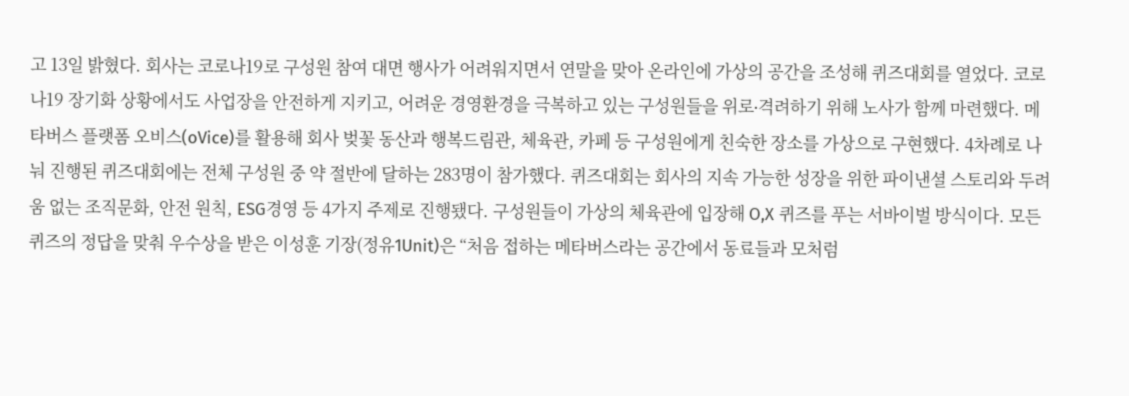고 13일 밝혔다. 회사는 코로나19로 구성원 참여 대면 행사가 어려워지면서 연말을 맞아 온라인에 가상의 공간을 조성해 퀴즈대회를 열었다. 코로나19 장기화 상황에서도 사업장을 안전하게 지키고, 어려운 경영환경을 극복하고 있는 구성원들을 위로∙격려하기 위해 노사가 함께 마련했다. 메타버스 플랫폼 오비스(oVice)를 활용해 회사 벚꽃 동산과 행복드림관, 체육관, 카페 등 구성원에게 친숙한 장소를 가상으로 구현했다. 4차례로 나눠 진행된 퀴즈대회에는 전체 구성원 중 약 절반에 달하는 283명이 참가했다. 퀴즈대회는 회사의 지속 가능한 성장을 위한 파이낸셜 스토리와 두려움 없는 조직문화, 안전 원칙, ESG경영 등 4가지 주제로 진행됐다. 구성원들이 가상의 체육관에 입장해 O,X 퀴즈를 푸는 서바이벌 방식이다. 모든 퀴즈의 정답을 맞춰 우수상을 받은 이성훈 기장(정유1Unit)은 “처음 접하는 메타버스라는 공간에서 동료들과 모처럼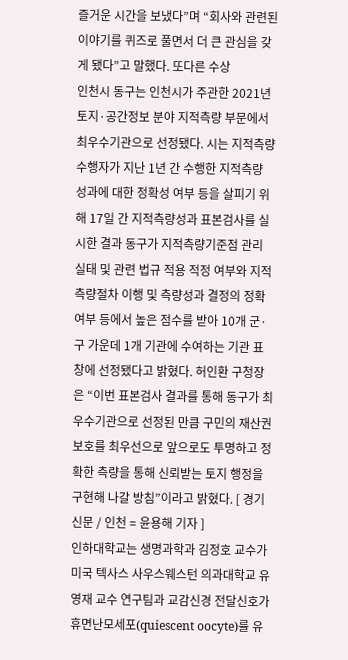즐거운 시간을 보냈다”며 “회사와 관련된 이야기를 퀴즈로 풀면서 더 큰 관심을 갖게 됐다”고 말했다. 또다른 수상
인천시 동구는 인천시가 주관한 2021년 토지·공간정보 분야 지적측량 부문에서 최우수기관으로 선정됐다. 시는 지적측량수행자가 지난 1년 간 수행한 지적측량 성과에 대한 정확성 여부 등을 살피기 위해 17일 간 지적측량성과 표본검사를 실시한 결과 동구가 지적측량기준점 관리 실태 및 관련 법규 적용 적정 여부와 지적측량절차 이행 및 측량성과 결정의 정확 여부 등에서 높은 점수를 받아 10개 군·구 가운데 1개 기관에 수여하는 기관 표창에 선정됐다고 밝혔다. 허인환 구청장은 “이번 표본검사 결과를 통해 동구가 최우수기관으로 선정된 만큼 구민의 재산권 보호를 최우선으로 앞으로도 투명하고 정확한 측량을 통해 신뢰받는 토지 행정을 구현해 나갈 방침”이라고 밝혔다. [ 경기신문 / 인천 = 윤용해 기자 ]
인하대학교는 생명과학과 김정호 교수가 미국 텍사스 사우스웨스턴 의과대학교 유영재 교수 연구팀과 교감신경 전달신호가 휴면난모세포(quiescent oocyte)를 유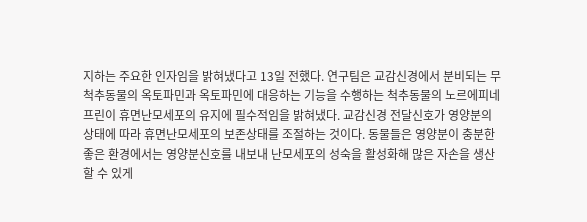지하는 주요한 인자임을 밝혀냈다고 13일 전했다. 연구팀은 교감신경에서 분비되는 무척추동물의 옥토파민과 옥토파민에 대응하는 기능을 수행하는 척추동물의 노르에피네프린이 휴면난모세포의 유지에 필수적임을 밝혀냈다. 교감신경 전달신호가 영양분의 상태에 따라 휴면난모세포의 보존상태를 조절하는 것이다. 동물들은 영양분이 충분한 좋은 환경에서는 영양분신호를 내보내 난모세포의 성숙을 활성화해 많은 자손을 생산할 수 있게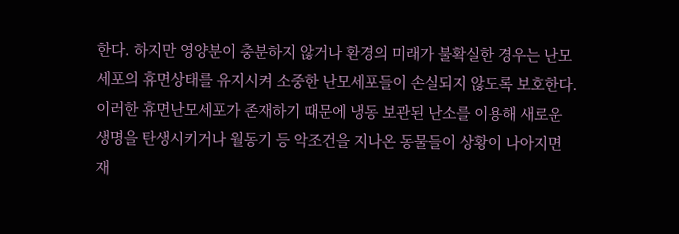한다. 하지만 영양분이 충분하지 않거나 환경의 미래가 불확실한 경우는 난모세포의 휴면상태를 유지시켜 소중한 난모세포들이 손실되지 않도록 보호한다. 이러한 휴면난모세포가 존재하기 때문에 냉동 보관된 난소를 이용해 새로운 생명을 탄생시키거나 월동기 등 악조건을 지나온 동물들이 상황이 나아지면 재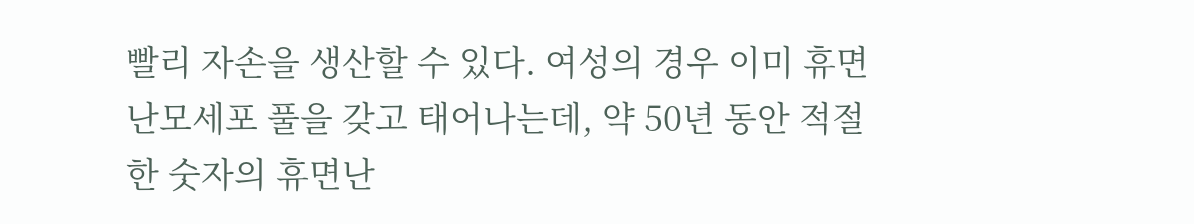빨리 자손을 생산할 수 있다. 여성의 경우 이미 휴면난모세포 풀을 갖고 태어나는데, 약 50년 동안 적절한 숫자의 휴면난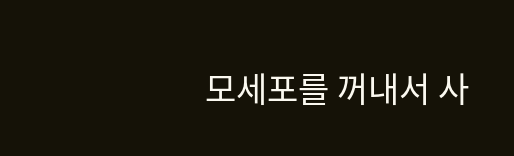모세포를 꺼내서 사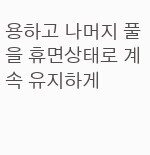용하고 나머지 풀을 휴면상태로 계속 유지하게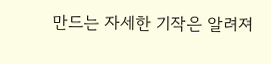만드는 자세한 기작은 알려져